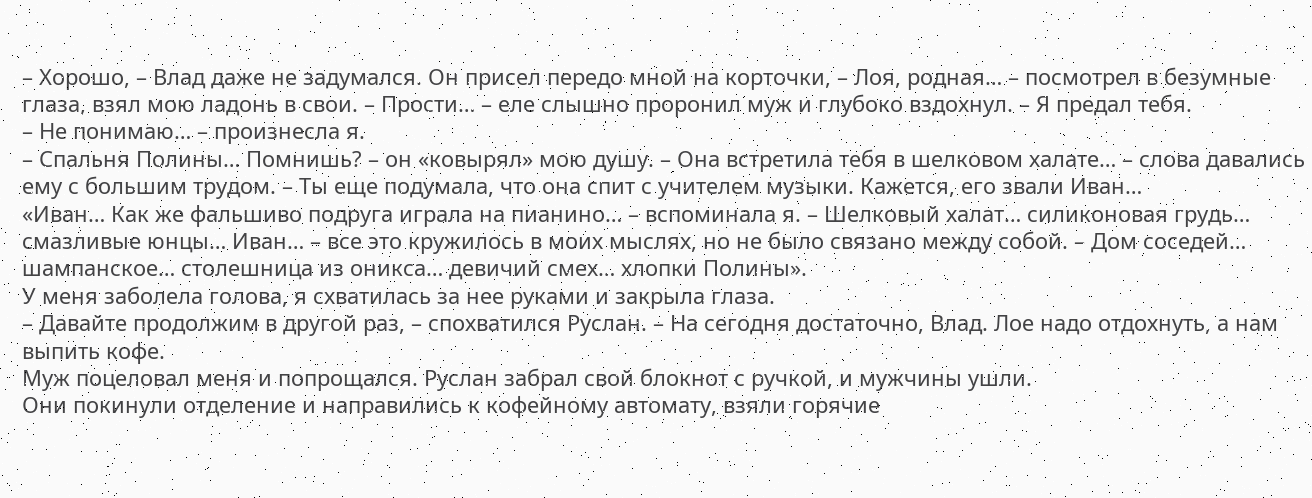– Хорошо, – Влад даже не задумался. Он присел передо мной на корточки, – Лоя, родная… – посмотрел в безумные глаза, взял мою ладонь в свои. – Прости… – еле слышно проронил муж и глубоко вздохнул. – Я предал тебя.
– Не понимаю… – произнесла я.
– Спальня Полины… Помнишь? – он «ковырял» мою душу. – Она встретила тебя в шелковом халате… – слова давались ему с большим трудом. – Ты еще подумала, что она спит с учителем музыки. Кажется, его звали Иван…
«Иван… Как же фальшиво подруга играла на пианино… – вспоминала я. – Шелковый халат… силиконовая грудь… смазливые юнцы… Иван… – все это кружилось в моих мыслях, но не было связано между собой. – Дом соседей… шампанское… столешница из оникса… девичий смех… хлопки Полины».
У меня заболела голова, я схватилась за нее руками и закрыла глаза.
– Давайте продолжим в другой раз, – спохватился Руслан. – На сегодня достаточно, Влад. Лое надо отдохнуть, а нам выпить кофе.
Муж поцеловал меня и попрощался. Руслан забрал свой блокнот с ручкой, и мужчины ушли.
Они покинули отделение и направились к кофейному автомату, взяли горячие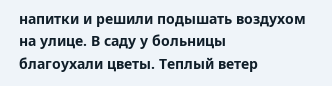напитки и решили подышать воздухом на улице. В саду у больницы благоухали цветы. Теплый ветер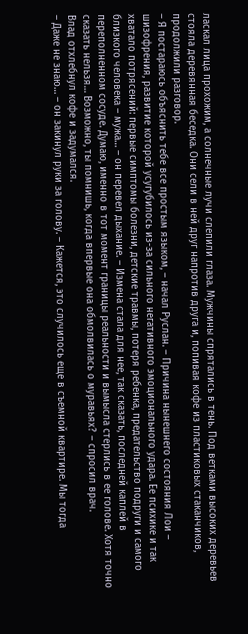ласкал лица прохожим, а солнечные лучи слепили глаза. Мужчины спрятались в тень. Под ветками высоких деревьев стояла деревянная беседка. Они сели в ней друг напротив друга и, попивая кофе из пластиковых стаканчиков, продолжили разговор.
– Я постараюсь объяснить тебе все простым языком, – начал Руслан. – Причина нынешнего состояния Лои – шизофрения, развитие которой усугубилось из-за сильного негативного эмоционального удара. Ее психике и так хватало потрясений: первые симптомы болезни, детские травмы, потеря ребенка, предательство подруги и самого близкого человека – мужа… – он перевел дыхание. – Измена стала для нее, так сказать, последней каплей в переполненном сосуде. Думаю, именно в тот момент границы реальности и вымысла стерлись в ее голове. Хотя точно сказать нельзя… Возможно, ты помнишь, когда впервые она обмолвилась о муравьях? – спросил врач.
Влад отхлебнул кофе и задумался.
– Даже не знаю… – он закинул руки за голову. – Кажется, это случилось еще в съемной квартире. Мы тогда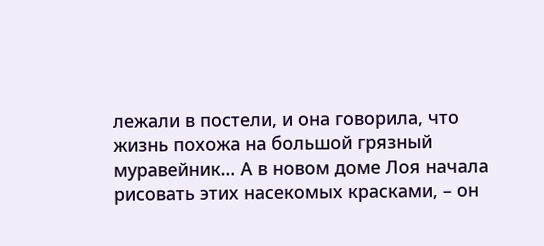лежали в постели, и она говорила, что жизнь похожа на большой грязный муравейник… А в новом доме Лоя начала рисовать этих насекомых красками, – он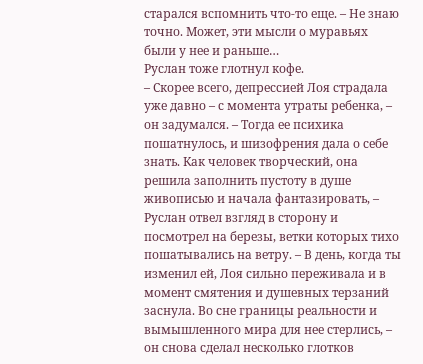старался вспомнить что-то еще. – Не знаю точно. Может, эти мысли о муравьях были у нее и раньше…
Руслан тоже глотнул кофе.
– Скорее всего, депрессией Лоя страдала уже давно – с момента утраты ребенка, – он задумался. – Тогда ее психика пошатнулось, и шизофрения дала о себе знать. Как человек творческий, она решила заполнить пустоту в душе живописью и начала фантазировать, – Руслан отвел взгляд в сторону и посмотрел на березы, ветки которых тихо пошатывались на ветру. – В день, когда ты изменил ей, Лоя сильно переживала и в момент смятения и душевных терзаний заснула. Во сне границы реальности и вымышленного мира для нее стерлись, – он снова сделал несколько глотков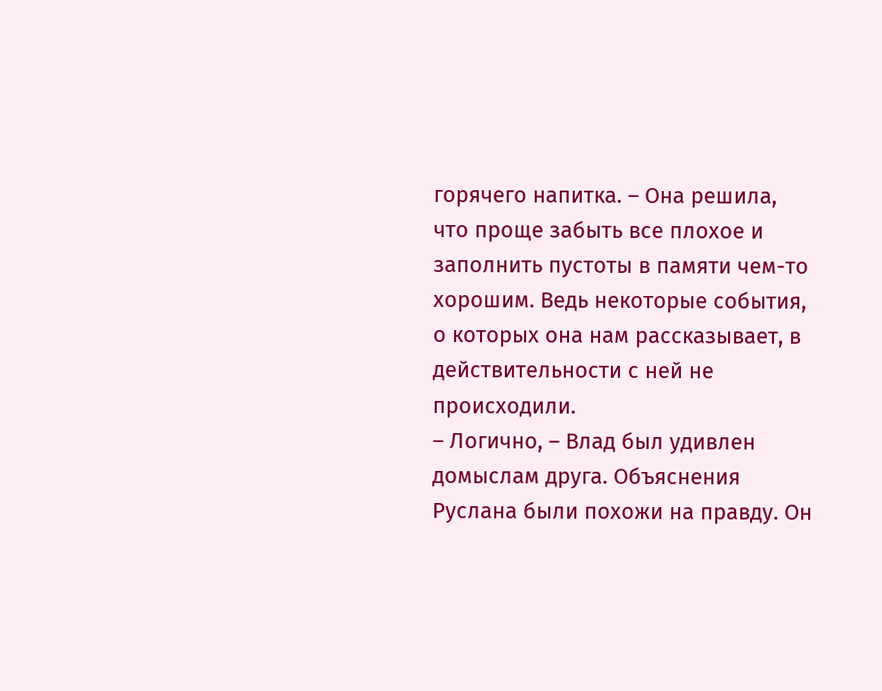горячего напитка. – Она решила, что проще забыть все плохое и заполнить пустоты в памяти чем-то хорошим. Ведь некоторые события, о которых она нам рассказывает, в действительности с ней не происходили.
– Логично, – Влад был удивлен домыслам друга. Объяснения Руслана были похожи на правду. Он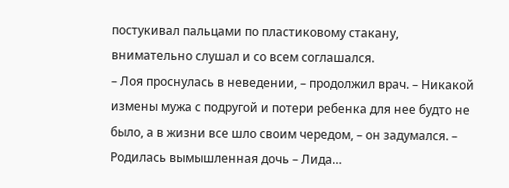постукивал пальцами по пластиковому стакану, внимательно слушал и со всем соглашался.
– Лоя проснулась в неведении, – продолжил врач. – Никакой измены мужа с подругой и потери ребенка для нее будто не было, а в жизни все шло своим чередом, – он задумался. – Родилась вымышленная дочь – Лида…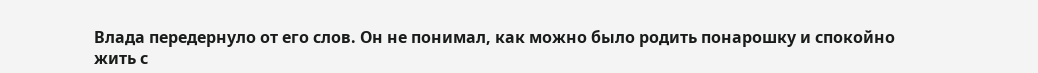Влада передернуло от его слов. Он не понимал, как можно было родить понарошку и спокойно жить с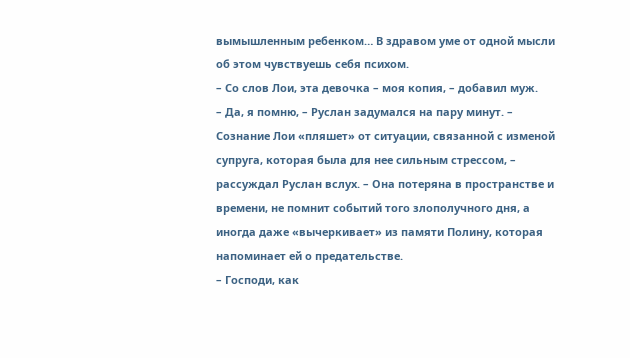вымышленным ребенком… В здравом уме от одной мысли об этом чувствуешь себя психом.
– Со слов Лои, эта девочка – моя копия, – добавил муж.
– Да, я помню, – Руслан задумался на пару минут. – Сознание Лои «пляшет» от ситуации, связанной с изменой супруга, которая была для нее сильным стрессом, – рассуждал Руслан вслух. – Она потеряна в пространстве и времени, не помнит событий того злополучного дня, а иногда даже «вычеркивает» из памяти Полину, которая напоминает ей о предательстве.
– Господи, как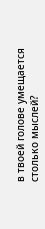в твоей голове умещается столько мыслей?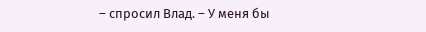– спросил Влад. – У меня бы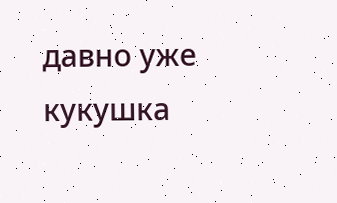давно уже кукушка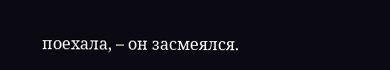поехала, – он засмеялся.